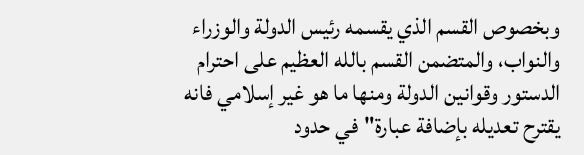وبخصوص القسم الذي يقسمه رئيس الدولة والوزراء والنواب، والمتضمن القسم بالله العظيم على احترام الدستور وقوانين الدولة ومنها ما هو غير إسلامي فانه يقترح تعديله بإضافة عبارة"في حدود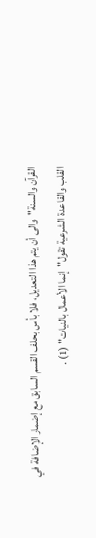القرآن والسنة"والى أن يتم هذا التعديل، فلا بأس بحلف القسم السابق مع إضمار الإضافة في القلب والقاعدة الشرعية تقول"إنما الأعمال بالنيات" (1) .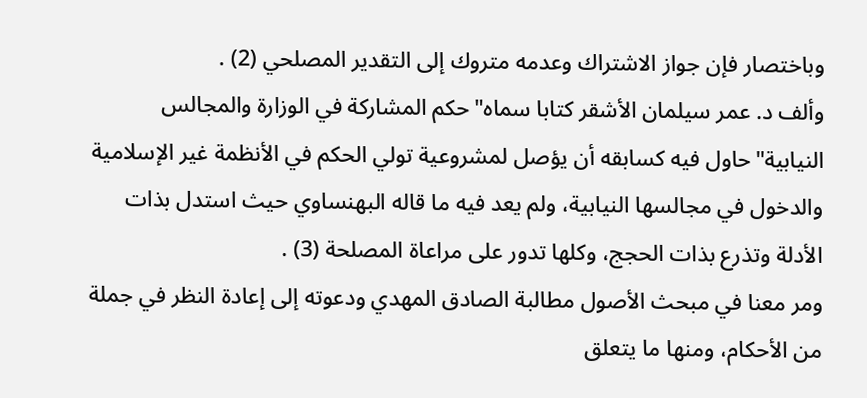وباختصار فإن جواز الاشتراك وعدمه متروك إلى التقدير المصلحي (2) .
وألف د. عمر سيلمان الأشقر كتابا سماه"حكم المشاركة في الوزارة والمجالس النيابية"حاول فيه كسابقه أن يؤصل لمشروعية تولي الحكم في الأنظمة غير الإسلامية والدخول في مجالسها النيابية، ولم يعد فيه ما قاله البهنساوي حيث استدل بذات الأدلة وتذرع بذات الحجج، وكلها تدور على مراعاة المصلحة (3) .
ومر معنا في مبحث الأصول مطالبة الصادق المهدي ودعوته إلى إعادة النظر في جملة من الأحكام، ومنها ما يتعلق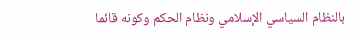بالنظام السياسي الإسلامي ونظام الحكم وكونه قائما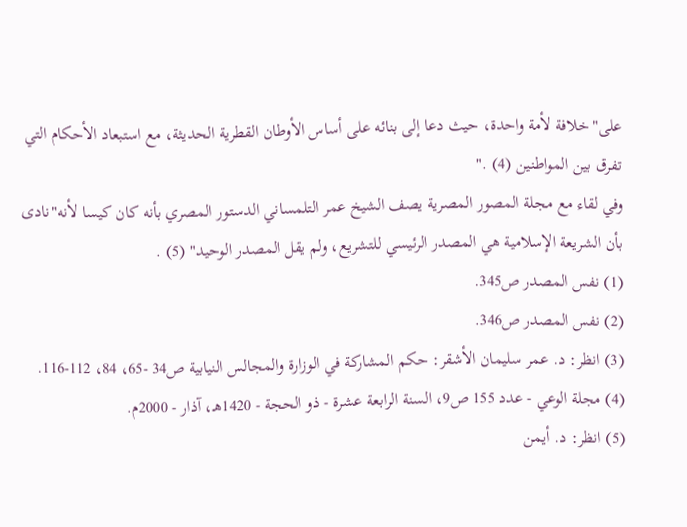على"خلافة لأمة واحدة، حيث دعا إلى بنائه على أساس الأوطان القطرية الحديثة، مع استبعاد الأحكام التي تفرق بين المواطنين (4) ."
وفي لقاء مع مجلة المصور المصرية يصف الشيخ عمر التلمساني الدستور المصري بأنه كان كيسا لأنه"نادى بأن الشريعة الإسلامية هي المصدر الرئيسي للتشريع، ولم يقل المصدر الوحيد" (5) .
(1) نفس المصدر ص345.
(2) نفس المصدر ص346.
(3) انظر: د. عمر سليمان الأشقر: حكم المشاركة في الوزارة والمجالس النيابية ص34 -65، 84، 112-116.
(4) مجلة الوعي - عدد 155 ص9، السنة الرابعة عشرة - ذو الحجة - 1420هـ، آذار - 2000م.
(5) انظر: د. أيمن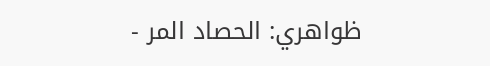ظواهري: الحصاد المر -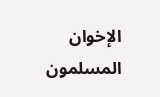الإخوان المسلمون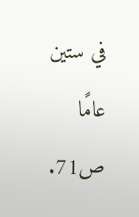في ستين عامًا ص71.